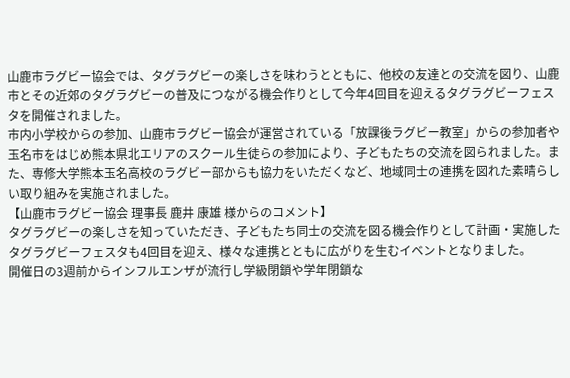山鹿市ラグビー協会では、タグラグビーの楽しさを味わうとともに、他校の友達との交流を図り、山鹿市とその近郊のタグラグビーの普及につながる機会作りとして今年4回目を迎えるタグラグビーフェスタを開催されました。
市内小学校からの参加、山鹿市ラグビー協会が運営されている「放課後ラグビー教室」からの参加者や玉名市をはじめ熊本県北エリアのスクール生徒らの参加により、子どもたちの交流を図られました。また、専修大学熊本玉名高校のラグビー部からも協力をいただくなど、地域同士の連携を図れた素晴らしい取り組みを実施されました。
【山鹿市ラグビー協会 理事長 鹿井 康雄 様からのコメント】
タグラグビーの楽しさを知っていただき、子どもたち同士の交流を図る機会作りとして計画・実施したタグラグビーフェスタも4回目を迎え、様々な連携とともに広がりを生むイベントとなりました。
開催日の3週前からインフルエンザが流行し学級閉鎖や学年閉鎖な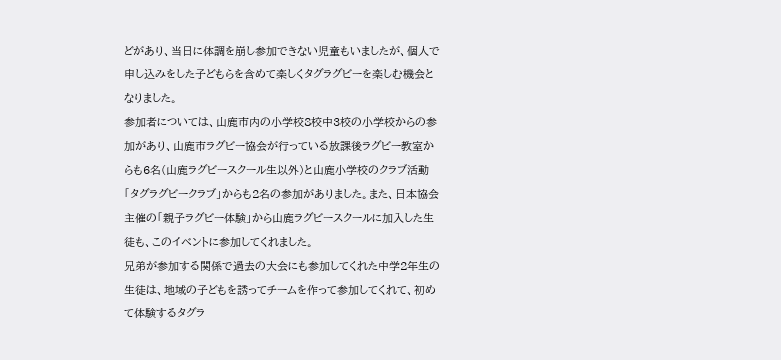どがあり、当日に体調を崩し参加できない児童もいましたが、個人で申し込みをした子どもらを含めて楽しくタグラグビーを楽しむ機会となりました。
参加者については、山鹿市内の小学校8校中3校の小学校からの参加があり、山鹿市ラグビー協会が行っている放課後ラグビー教室からも6名(山鹿ラグビースクール生以外)と山鹿小学校のクラブ活動「タグラグビークラブ」からも2名の参加がありました。また、日本協会主催の「親子ラグビー体験」から山鹿ラグビースクールに加入した生徒も、このイベントに参加してくれました。
兄弟が参加する関係で過去の大会にも参加してくれた中学2年生の生徒は、地域の子どもを誘ってチームを作って参加してくれて、初めて体験するタグラ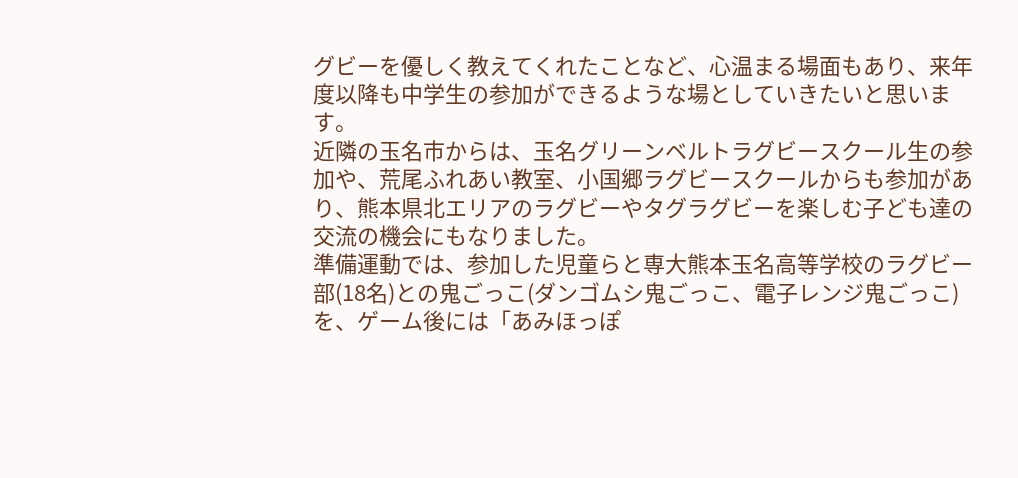グビーを優しく教えてくれたことなど、心温まる場面もあり、来年度以降も中学生の参加ができるような場としていきたいと思います。
近隣の玉名市からは、玉名グリーンベルトラグビースクール生の参加や、荒尾ふれあい教室、小国郷ラグビースクールからも参加があり、熊本県北エリアのラグビーやタグラグビーを楽しむ子ども達の交流の機会にもなりました。
準備運動では、参加した児童らと専大熊本玉名高等学校のラグビー部(18名)との鬼ごっこ(ダンゴムシ鬼ごっこ、電子レンジ鬼ごっこ)を、ゲーム後には「あみほっぽ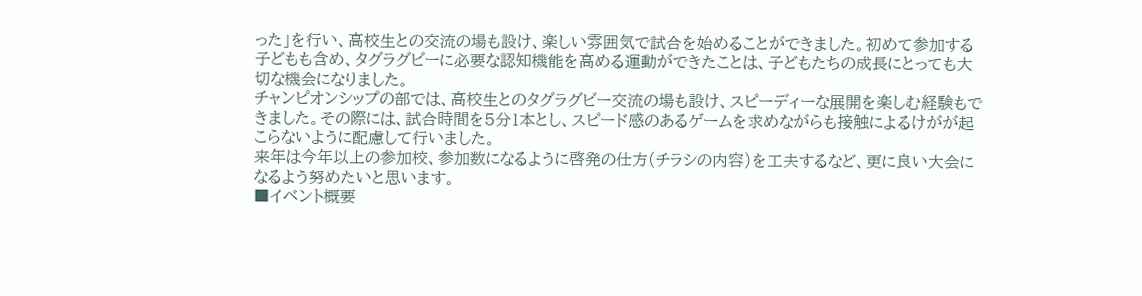った」を行い、高校生との交流の場も設け、楽しい雰囲気で試合を始めることができました。初めて参加する子どもも含め、タグラグビーに必要な認知機能を高める運動ができたことは、子どもたちの成長にとっても大切な機会になりました。
チャンピオンシップの部では、高校生とのタグラグビー交流の場も設け、スピーディーな展開を楽しむ経験もできました。その際には、試合時間を5分1本とし、スピード感のあるゲームを求めながらも接触によるけがが起こらないように配慮して行いました。
来年は今年以上の参加校、参加数になるように啓発の仕方(チラシの内容)を工夫するなど、更に良い大会になるよう努めたいと思います。
■イベント概要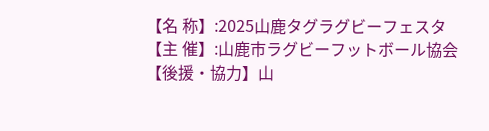【名 称】:2025山鹿タグラグビーフェスタ
【主 催】:山鹿市ラグビーフットボール協会
【後援・協力】山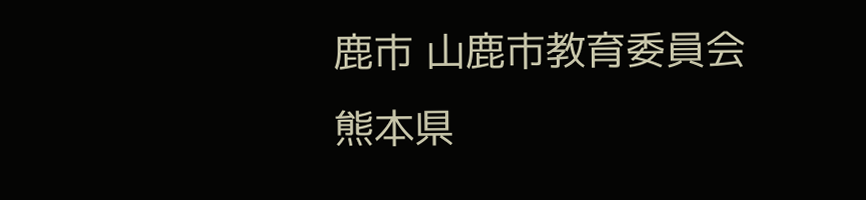鹿市 山鹿市教育委員会 熊本県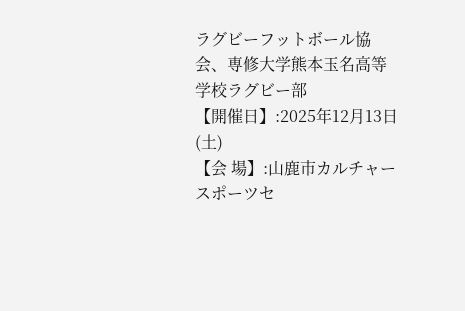ラグビーフットボール協会、専修大学熊本玉名高等学校ラグビー部
【開催日】:2025年12月13日(土)
【会 場】:山鹿市カルチャースポーツセ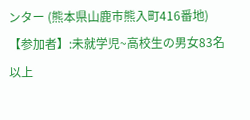ンター (熊本県山鹿市熊入町416番地)
【参加者】:未就学児~高校生の男女83名
以上